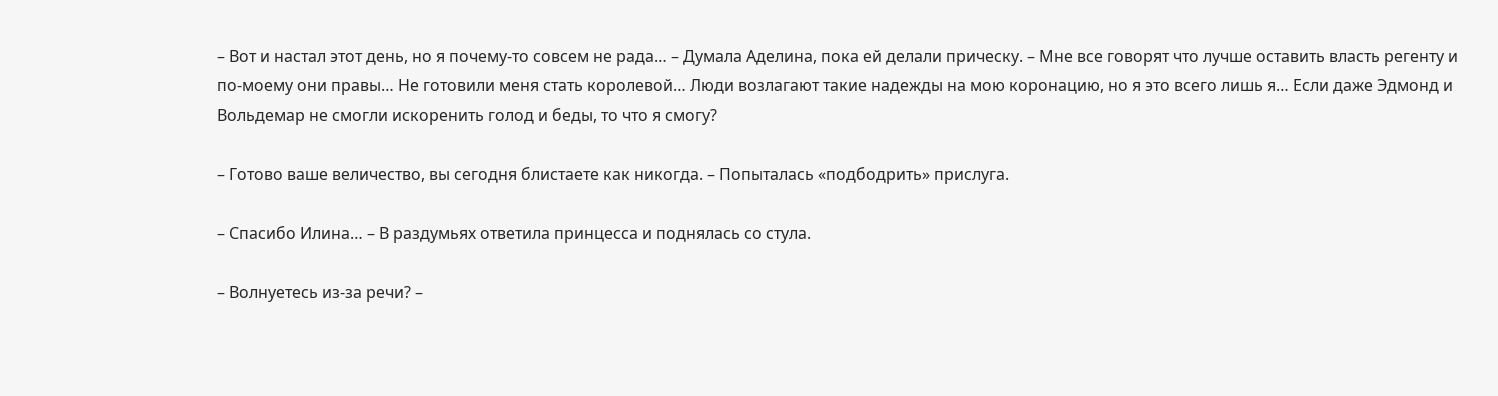– Вот и настал этот день, но я почему-то совсем не рада… – Думала Аделина, пока ей делали прическу. – Мне все говорят что лучше оставить власть регенту и по-моему они правы… Не готовили меня стать королевой… Люди возлагают такие надежды на мою коронацию, но я это всего лишь я… Если даже Эдмонд и Вольдемар не смогли искоренить голод и беды, то что я смогу?

– Готово ваше величество, вы сегодня блистаете как никогда. – Попыталась «подбодрить» прислуга.

– Спасибо Илина… – В раздумьях ответила принцесса и поднялась со стула.

– Волнуетесь из-за речи? –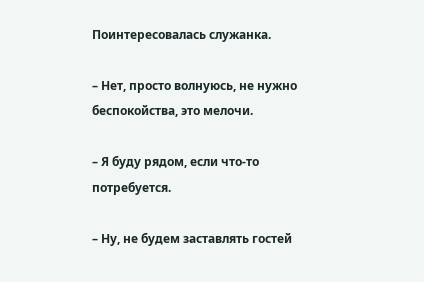Поинтересовалась служанка.

– Нет, просто волнуюсь, не нужно беспокойства, это мелочи.

– Я буду рядом, если что-то потребуется.

– Ну, не будем заставлять гостей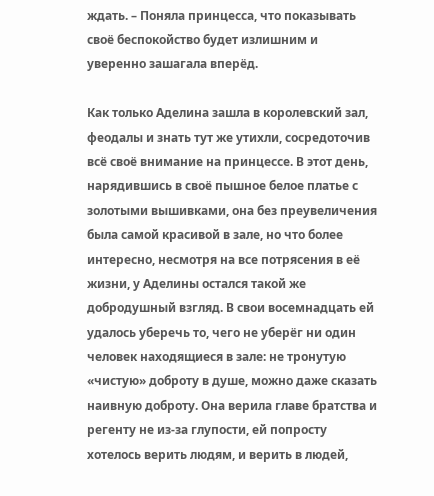ждать. – Поняла принцесса, что показывать своё беспокойство будет излишним и уверенно зашагала вперёд.

Как только Аделина зашла в королевский зал, феодалы и знать тут же утихли, сосредоточив всё своё внимание на принцессе. В этот день, нарядившись в своё пышное белое платье с золотыми вышивками, она без преувеличения была самой красивой в зале, но что более интересно, несмотря на все потрясения в её жизни, у Аделины остался такой же добродушный взгляд. В свои восемнадцать ей удалось уберечь то, чего не уберёг ни один человек находящиеся в зале: не тронутую «чистую» доброту в душе, можно даже сказать наивную доброту. Она верила главе братства и регенту не из-за глупости, ей попросту хотелось верить людям, и верить в людей,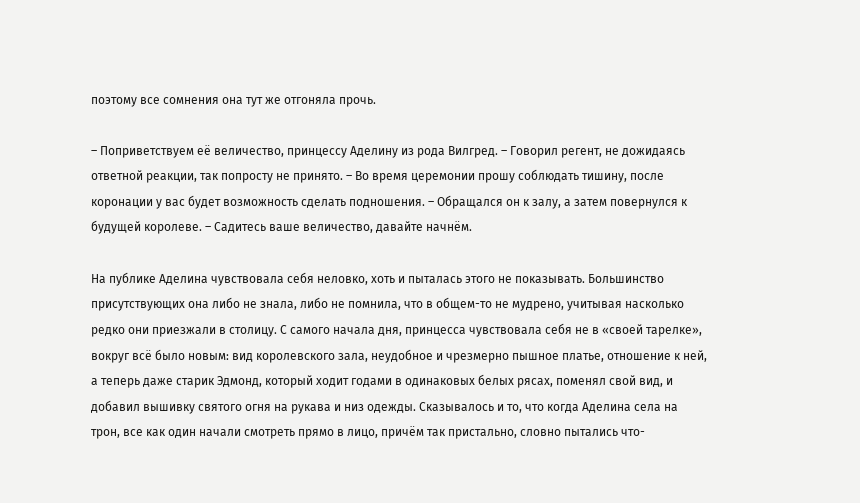поэтому все сомнения она тут же отгоняла прочь.

– Поприветствуем её величество, принцессу Аделину из рода Вилгред. – Говорил регент, не дожидаясь ответной реакции, так попросту не принято. – Во время церемонии прошу соблюдать тишину, после коронации у вас будет возможность сделать подношения. – Обращался он к залу, а затем повернулся к будущей королеве. – Садитесь ваше величество, давайте начнём.

На публике Аделина чувствовала себя неловко, хоть и пыталась этого не показывать. Большинство присутствующих она либо не знала, либо не помнила, что в общем-то не мудрено, учитывая насколько редко они приезжали в столицу. С самого начала дня, принцесса чувствовала себя не в «своей тарелке», вокруг всё было новым: вид королевского зала, неудобное и чрезмерно пышное платье, отношение к ней, а теперь даже старик Эдмонд, который ходит годами в одинаковых белых рясах, поменял свой вид, и добавил вышивку святого огня на рукава и низ одежды. Сказывалось и то, что когда Аделина села на трон, все как один начали смотреть прямо в лицо, причём так пристально, словно пытались что-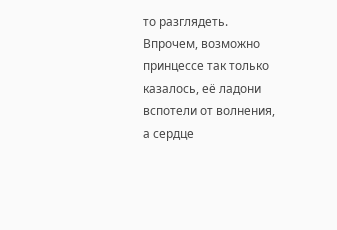то разглядеть. Впрочем, возможно принцессе так только казалось, её ладони вспотели от волнения, а сердце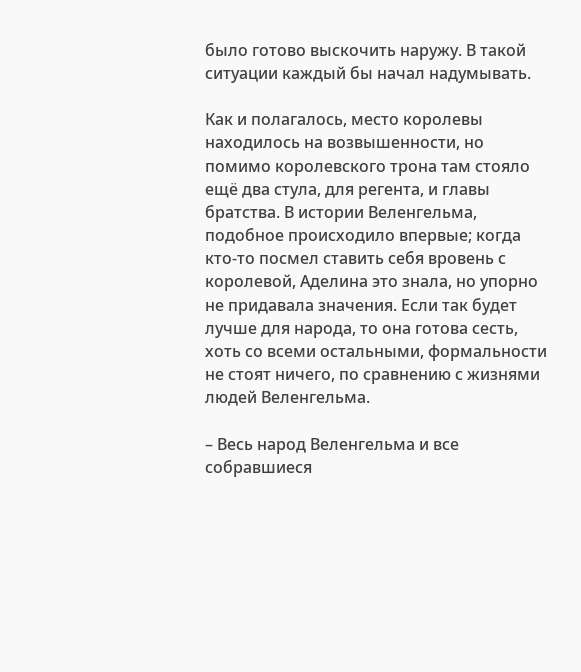было готово выскочить наружу. В такой ситуации каждый бы начал надумывать.

Как и полагалось, место королевы находилось на возвышенности, но помимо королевского трона там стояло ещё два стула, для регента, и главы братства. В истории Веленгельма, подобное происходило впервые; когда кто-то посмел ставить себя вровень с королевой, Аделина это знала, но упорно не придавала значения. Если так будет лучше для народа, то она готова сесть, хоть со всеми остальными, формальности не стоят ничего, по сравнению с жизнями людей Веленгельма.

– Весь народ Веленгельма и все собравшиеся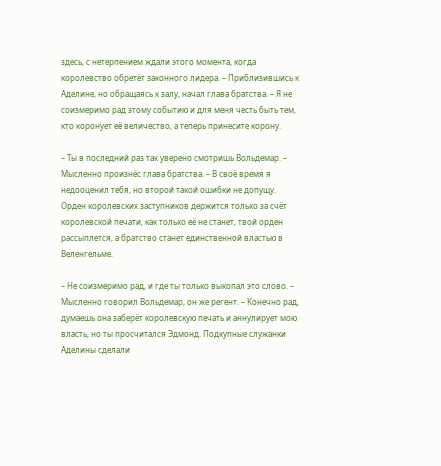здесь, с нетерпением ждали этого момента, когда королевство обретёт законного лидера. – Приблизившись к Аделине, но обращаясь к залу, начал глава братства. – Я не соизмеримо рад этому событию и для меня честь быть тем, кто коронует её величество, а теперь принесите корону.

– Ты в последний раз так уверено смотришь Вольдемар. – Мысленно произнёс глава братства. – В своё время я недооценил тебя, но второй такой ошибки не допущу. Орден королевских заступников держится только за счёт королевской печати, как только её не станет, твой орден рассыплется, а братство станет единственной властью в Веленгельме.

– Не соизмеримо рад, и где ты только выкопал это слово. – Мысленно говорил Вольдемар, он же регент. – Конечно рад, думаешь она заберёт королевскую печать и аннулирует мою власть, но ты просчитался Эдмонд. Подкупные служанки Аделины сделали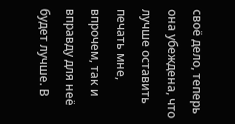своё дело, теперь она убеждена, что лучше оставить печать мне, впрочем, так и вправду для неё будет лучше. В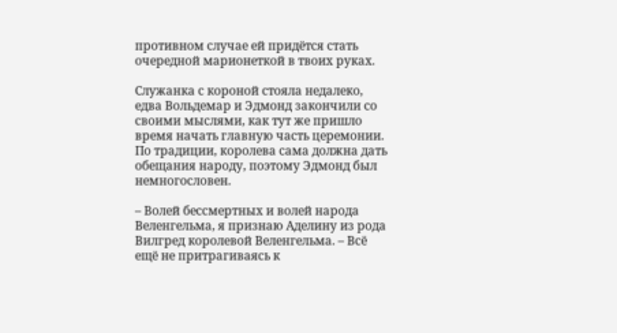противном случае ей придётся стать очередной марионеткой в твоих руках.

Служанка с короной стояла недалеко, едва Вольдемар и Эдмонд закончили со своими мыслями, как тут же пришло время начать главную часть церемонии. По традиции, королева сама должна дать обещания народу, поэтому Эдмонд был немногословен.

– Волей бессмертных и волей народа Веленгельма, я признаю Аделину из рода Вилгред королевой Веленгельма. – Всё ещё не притрагиваясь к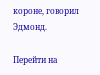короне, говорил Эдмонд.

Перейти на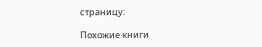страницу:

Похожие книги